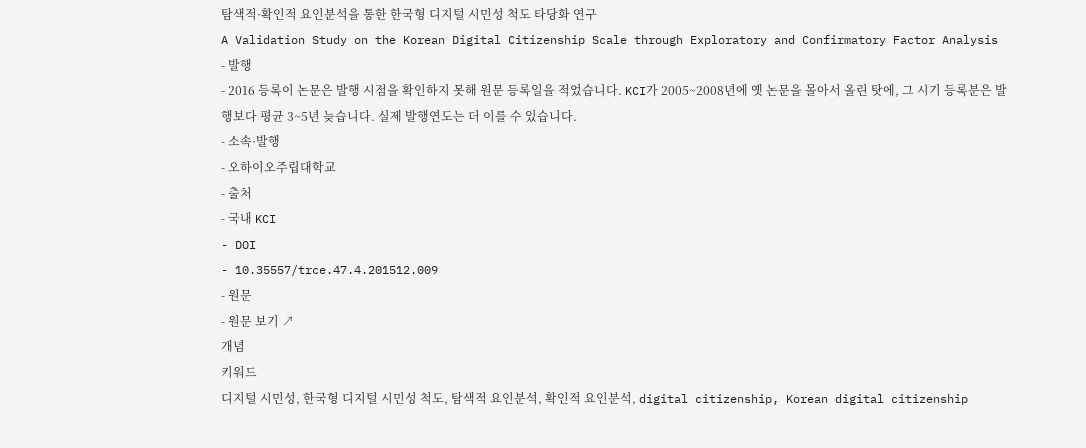탐색적·확인적 요인분석을 통한 한국형 디지털 시민성 척도 타당화 연구
A Validation Study on the Korean Digital Citizenship Scale through Exploratory and Confirmatory Factor Analysis
- 발행
- 2016 등록이 논문은 발행 시점을 확인하지 못해 원문 등록일을 적었습니다. KCI가 2005~2008년에 옛 논문을 몰아서 올린 탓에, 그 시기 등록분은 발행보다 평균 3~5년 늦습니다. 실제 발행연도는 더 이를 수 있습니다.
- 소속·발행
- 오하이오주립대학교
- 출처
- 국내 KCI
- DOI
- 10.35557/trce.47.4.201512.009
- 원문
- 원문 보기 ↗
개념
키워드
디지털 시민성, 한국형 디지털 시민성 척도, 탐색적 요인분석, 확인적 요인분석, digital citizenship, Korean digital citizenship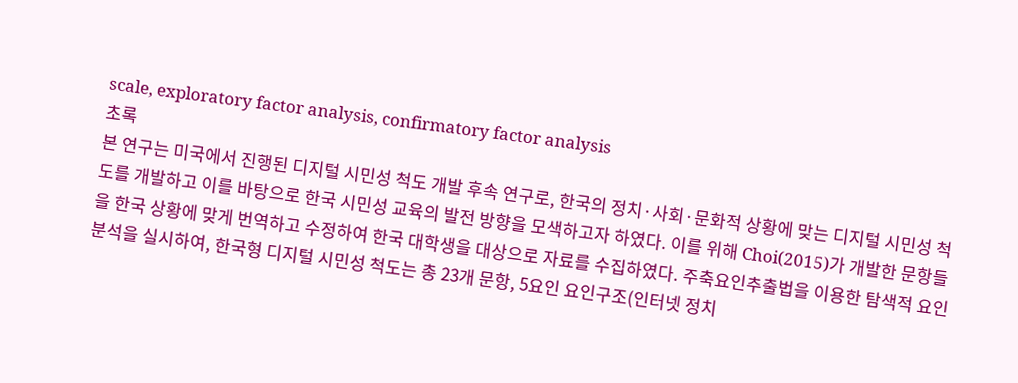scale, exploratory factor analysis, confirmatory factor analysis
초록
본 연구는 미국에서 진행된 디지털 시민성 척도 개발 후속 연구로, 한국의 정치·사회·문화적 상황에 맞는 디지털 시민성 척도를 개발하고 이를 바탕으로 한국 시민성 교육의 발전 방향을 모색하고자 하였다. 이를 위해 Choi(2015)가 개발한 문항들을 한국 상황에 맞게 번역하고 수정하여 한국 대학생을 대상으로 자료를 수집하였다. 주축요인추출법을 이용한 탐색적 요인분석을 실시하여, 한국형 디지털 시민성 척도는 총 23개 문항, 5요인 요인구조(인터넷 정치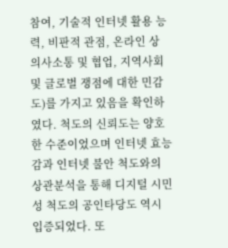참여, 기술적 인터넷 활용 능력, 비판적 관점, 온라인 상 의사소통 및 협업, 지역사회 및 글로벌 쟁점에 대한 민감도)를 가지고 있음을 확인하였다. 척도의 신뢰도는 양호한 수준이었으며 인터넷 효능감과 인터넷 불안 척도와의 상관분석을 통해 디지털 시민성 척도의 공인타당도 역시 입증되었다. 또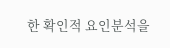한 확인적 요인분석을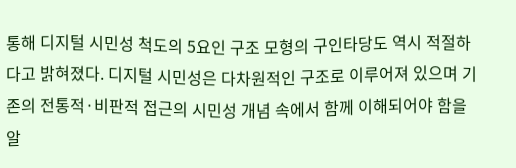통해 디지털 시민성 척도의 5요인 구조 모형의 구인타당도 역시 적절하다고 밝혀졌다. 디지털 시민성은 다차원적인 구조로 이루어져 있으며 기존의 전통적·비판적 접근의 시민성 개념 속에서 함께 이해되어야 함을 알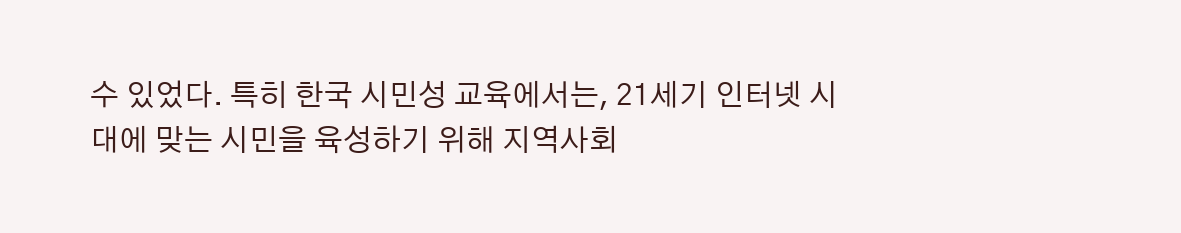수 있었다. 특히 한국 시민성 교육에서는, 21세기 인터넷 시대에 맞는 시민을 육성하기 위해 지역사회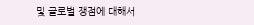및 글로벌 쟁점에 대해서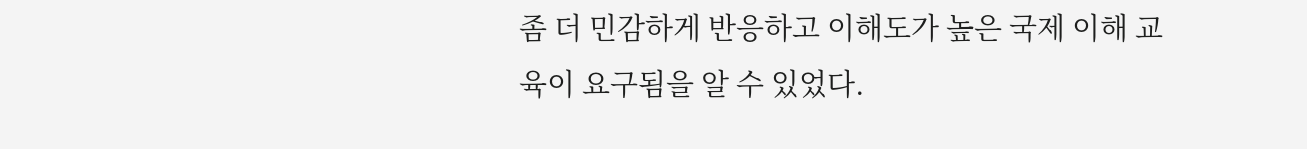좀 더 민감하게 반응하고 이해도가 높은 국제 이해 교육이 요구됨을 알 수 있었다.